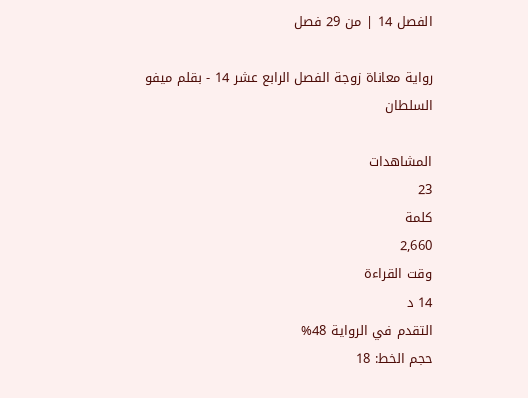الفصل 14 | من 29 فصل

رواية معاناة زوجة الفصل الرابع عشر 14 - بقلم ميفو السلطان

المشاهدات
23
كلمة
2,660
وقت القراءة
14 د
التقدم في الرواية 48%
حجم الخط: 18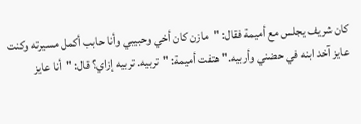كان شريف يجلس مع أميمة فقال: "مازن كان أخي وحبيبي وأنا حابب أكمل مسيرته وكنت عايز آخد ابنه في حضني وأربيه." هتفت أميمة: "تربيه. تربيه إزاي؟ قال: "أنا عايز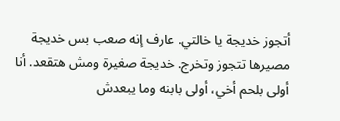أتجوز خديجة يا خالتي. عارف إنه صعب بس خديجة مصيرها تتجوز وتخرج. خديجة صغيرة ومش هتقعد. أنا أولى بلحم أخي، أولى بابنه وما يبعدش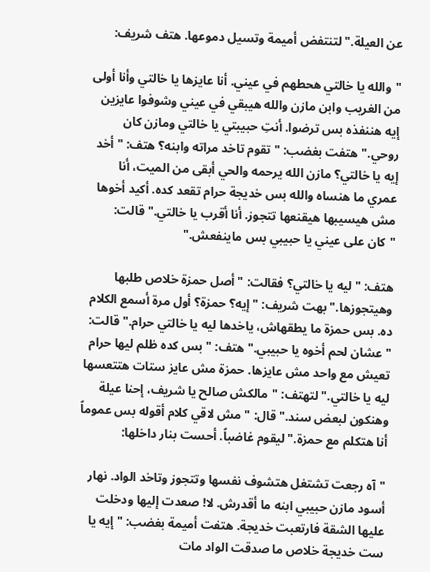عن العيلة." لتنتفض أميمة وتسيل دموعها. هتف شريف:

"والله يا خالتي هحطهم في عيني. أنا عايزها يا خالتي وأنا أولى من الغريب وابن مازن والله هيبقي في عيني وشوفوا عايزين إيه هننفذه بس ترضوا. أنتِ حبيبتي يا خالتي ومازن كان روحي." هتفت بغضب: "تقوم تاخد مراته وابنه؟ هتف: "أخد إيه يا خالتي؟ مازن الله يرحمه والحي أبقى من الميت، أنا عمري ما هنساه والله بس خديجة حرام تقعد كده. أكيد أخوها مش هيسيبها هيقنعها تتجوز. أنا أقرب يا خالتي." قالت: "كان على عيني يا حبيبي بس ماينفعش."

هتف: "ليه يا خالتي؟ فقالت: "أصل حمزة خلاص طلبها وهيتجوزها." بهت شريف: "إيه؟ حمزة؟ أول مرة أسمع الكلام ده. بس حمزة ما يطقهاش، ياخدها ليه يا خالتي حرام." قالت: "عشان لحم أخوه يا حبيبي." هتف: "بس كده ظلم ليها حرام تعيش مع واحد مش عايزها. حمزة مش عايز ستات هتتعسها ليه يا خالتي." لتهتف: "مالكش صالح يا شريف، إحنا عيلة وهنكون لبعض سند." قال: "مش لاقي كلام أقوله بس عموماً أنا هتكلم مع حمزة." ليقوم غاضباً. أحست بنار داخلها:

"آه رجعت تشتغل هتشوف نفسها وتتجوز وتاخد الواد. نهار أسود مازن حبيبي ابنه ما أقدرش. لا! صعدت إليها ودخلت عليها الشقة فارتعبت خديجة. هتفت أميمة بغضب: "إيه يا ست خديجة خلاص ما صدقت الواد مات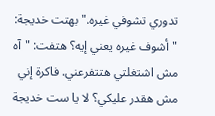تدوري تشوفي غيره." بهتت خديجة: "أشوف غيره يعني إيه؟ هتفت: "آه مش اشتغلتي هتتفرعني. فاكرة إني مش هقدر عليكي؟ لا يا ست خديجة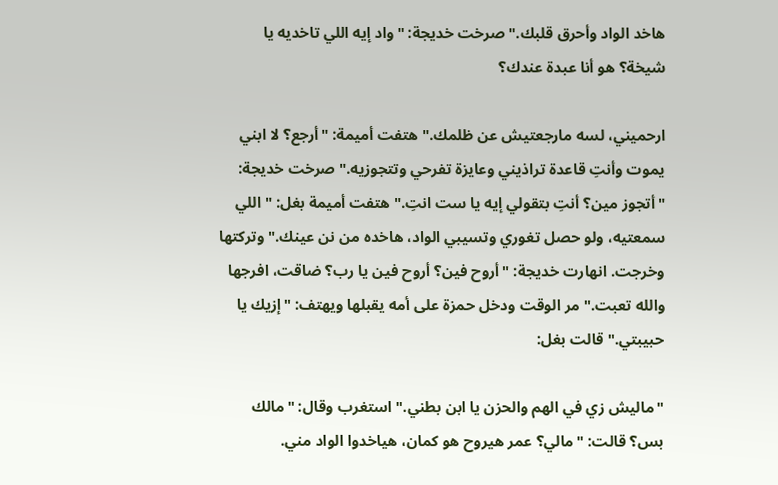هاخد الواد وأحرق قلبك." صرخت خديجة: "واد إيه اللي تاخديه يا شيخة؟ هو أنا عبدة عندك؟

ارحميني، لسه مارجعتيش عن ظلمك." هتفت أميمة: "أرجع؟ لا ابني يموت وأنتِ قاعدة تراذيني وعايزة تفرحي وتتجوزيه." صرخت خديجة: "أتجوز مين؟ أنتِ بتقولي إيه يا ست انتِ." هتفت أميمة بغل: "اللي سمعتيه، ولو حصل تغوري وتسيبي الواد، هاخده من نن عينك." وتركتها وخرجت. انهارت خديجة: "أروح فين؟ أروح فين يا رب؟ ضاقت، افرجها والله تعبت." مر الوقت ودخل حمزة على أمه يقبلها ويهتف: "إزيك يا حبيبتي." قالت بغل:

"ماليش زي في الهم والحزن يا ابن بطني." استغرب وقال: "مالك بس؟ قالت: "مالي؟ عمر هيروح هو كمان، هياخدوا الواد مني.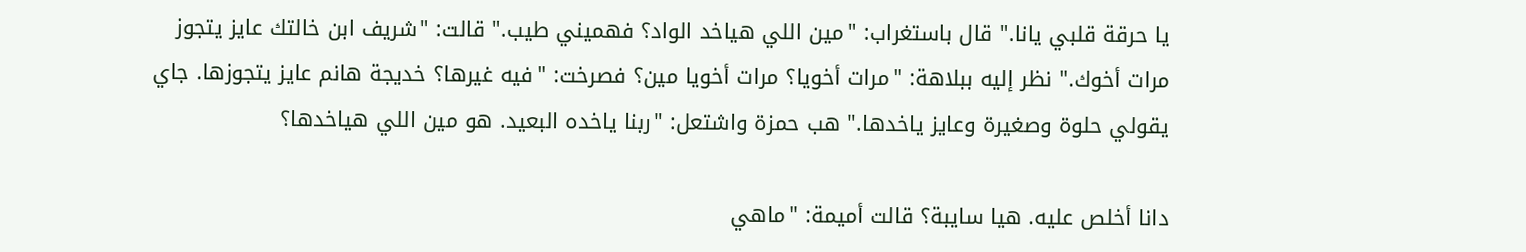يا حرقة قلبي يانا." قال باستغراب: "مين اللي هياخد الواد؟ فهميني طيب." قالت: "شريف ابن خالتك عايز يتجوز مرات أخوك." نظر إليه ببلاهة: "مرات أخويا؟ مرات أخويا مين؟ فصرخت: "فيه غيرها؟ خديجة هانم عايز يتجوزها. جاي يقولي حلوة وصغيرة وعايز ياخدها." هب حمزة واشتعل: "ربنا ياخده البعيد. هو مين اللي هياخدها؟

دانا أخلص عليه. هيا سايبة؟ قالت أميمة: "ماهي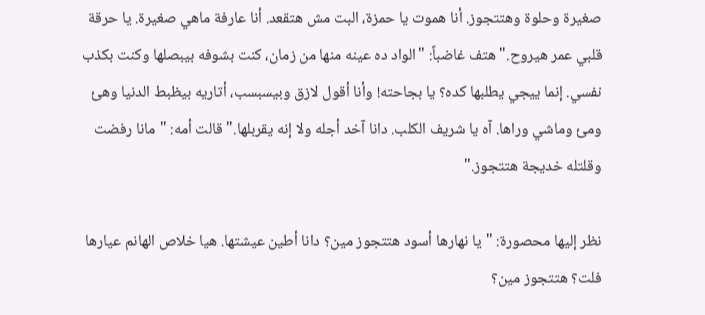صغيرة وحلوة وهتتجوز. أنا هموت يا حمزة، البت مش هتقعد. أنا عارفة ماهي صغيرة. يا حرقة قلبي عمر هيروح." هتف غاضباً: "الواد ده عينه منها من زمان، كنت بشوفه بيبصلها وكنت بكذب نفسي. إنما ييجي يطلبها كده؟ يا بجاحته! وأنا أقول لازق وبيسبسب، أتاريه بيظبط الدنيا وهئ ومئ وماشي وراها. آه يا شريف الكلب. دانا آخد أجله ولا إنه يقربلها." قالت أمه: "مانا رفضت وقلتله خديجة هتتجوز."

نظر إليها محصورة: "يا نهارها أسود هتتجوز مين؟ دانا أطين عيشتها. هيا خلاص الهانم عيارها فلت؟ هتتجوز مين؟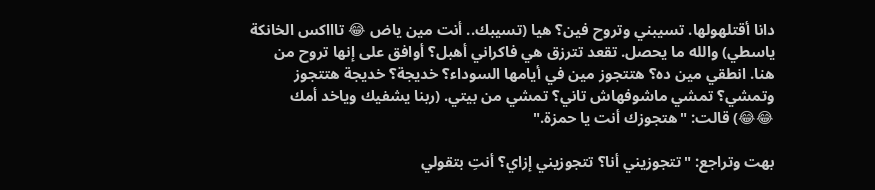دانا أقتلهولها. تسيبني وتروح فين؟ هيا (تسيبك.. أنت مين ياض 😂 تاااكس الخانكة ياسطي) والله ما يحصل. تقعد تترزق هي فاكراني أهبل؟ أوافق على إنها تروح من هنا. انطقي مين ده؟ هتتجوز مين في أيامها السوداء؟ خديجة؟ خديجة هتتجوز وتمشي؟ تمشي ماشوفهاش تاني؟ تمشي من بيتي. (ربنا يشفيك وياخد أمك 😂😂) قالت: "هتجوزك أنت يا حمزة."

بهت وتراجع: "تتجوزيني أنا؟ تتجوزيني إزاي؟ أنتِ بتقولي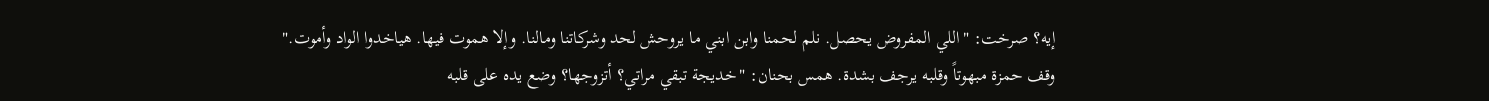إيه؟ صرخت: "اللي المفروض يحصل. نلم لحمنا وابن ابني ما يروحش لحد وشركاتنا ومالنا. وإلا هموت فيها. هياخدوا الواد وأموت." وقف حمزة مبهوتاً وقلبه يرجف بشدة. همس بحنان: "خديجة تبقي مراتي؟ أتزوجها؟ وضع يده على قلبه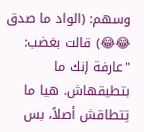وسهم: (الواد ما صدق 😂😂) قالت بغضب: "عارفة إنك ما بتطيقهاش. هيا ما تِتطاقش أصلاً، بس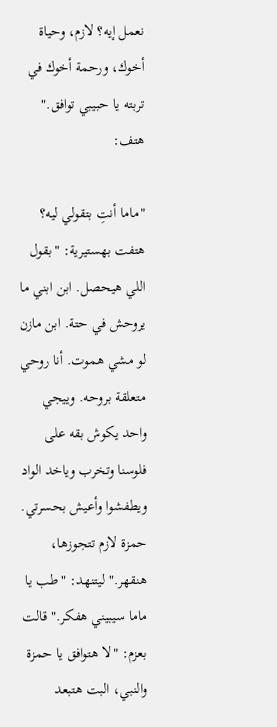نعمل إيه؟ لازم، وحياة أخوك، ورحمة أخوك في تربته يا حبيبي توافق." هتف:

"ماما أنتِ بتقولي ليه؟ هتفت بهستيرية: "بقول اللي هيحصل. ابن ابني ما يروحش في حتة. ابن مازن لو مشي هموت. أنا روحي متعلقة بروحه. وييجي واحد يكوش بقه على فلوسنا وتخرب وياخد الواد ويطفشوا وأعيش بحسرتي. حمزة لازم تتجوزها، هنقهر." ليتنهد: "طب يا ماما سيبيني هفكر." قالت بعزم: "لا هتوافق يا حمزة والنبي، البت هتبعد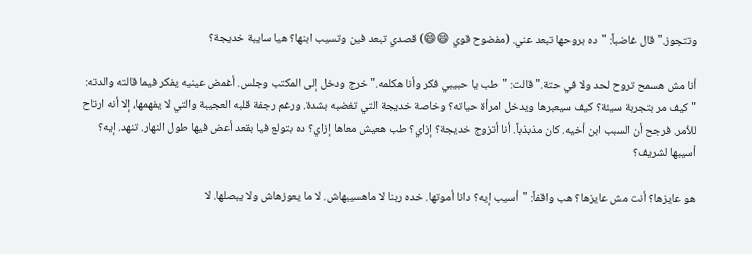وتتجوز." قال غاضباً: "ده بروحها تبعد عني. (مفضوح قوي 😄😄) قصدي تبعد فين وتسيب ابنها؟ هيا سايبة خديجة؟

أنا مش هسمح تروح لحد ولا في حتة." قالت: "طب يا حبيبي فكر وأنا هكلمه." خرج ودخل إلى المكتب وجلس. أغمض عينيه يفكر فيما قالته والدته: "كيف مر بتجربة سيئة؟ كيف سيعبرها ويدخل امرأة حياته؟ وخاصة خديجة التي تغضبه بشدة. ورغم رجفة قلبه العجيبة والتي لا يفهمها، إلا أنه ارتاح للأمر. فرجح أن السبب ابن أخيه. كان مذبذباً. أنا أتزوج خديجة؟ إزاي؟ طب هعيش معاها إزاي؟ ده بتولع فيا بقعد أعض فيها طول النهار. تنهد. إيه؟ أسيبها لشريف؟

هو عايزها؟ أنت مش عايزها؟ هب واقفاً: "أسيب إيه؟ دانا أموتها. خده ربنا لا ماهسيبهاش. لا ما يعوزهاش ولا يبصلها. لا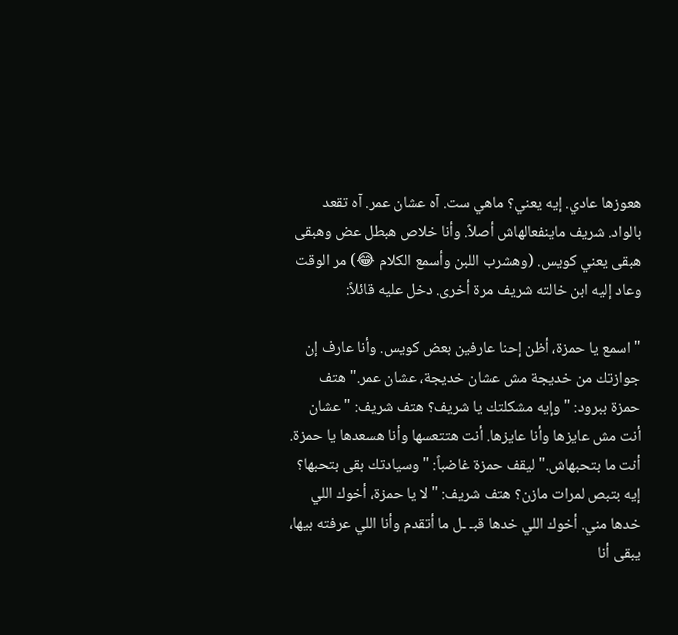هعوزها عادي. إيه يعني؟ ماهي ست. آه عشان عمر. آه تقعد بالواد. شريف ماينفعالهاش أصلاً. وأنا خلاص هبطل عض وهبقى هبقى يعني كويس. (وهشرب اللبن وأسمع الكلام 😂) مر الوقت وعاد إليه ابن خالته شريف مرة أخرى. دخل عليه قائلاً:

"اسمع يا حمزة، أظن إحنا عارفين بعض كويس. وأنا عارف إن جوازتك من خديجة مش عشان خديجة، عشان عمر." هتف حمزة ببرود: "وإيه مشكلتك يا شريف؟ هتف شريف: "عشان أنت مش عايزها وأنا عايزها. أنت هتتعسها وأنا هسعدها يا حمزة. أنت ما بتحبهاش." ليقف حمزة غاضباً: "وسيادتك بقى بتحبها؟ إيه بتبص لمرات مازن؟ هتف شريف: "لا يا حمزة، أخوك اللي خدها مني. أخوك اللي خدها قبـ ـل ما أتقدم وأنا اللي عرفته بيها، يبقى أنا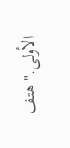الأولى." هتف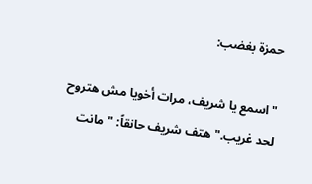حمزة بغضب:

"اسمع يا شريف، مرات أخويا مش هتروح لحد غريب." هتف شريف حانقاً: "مانت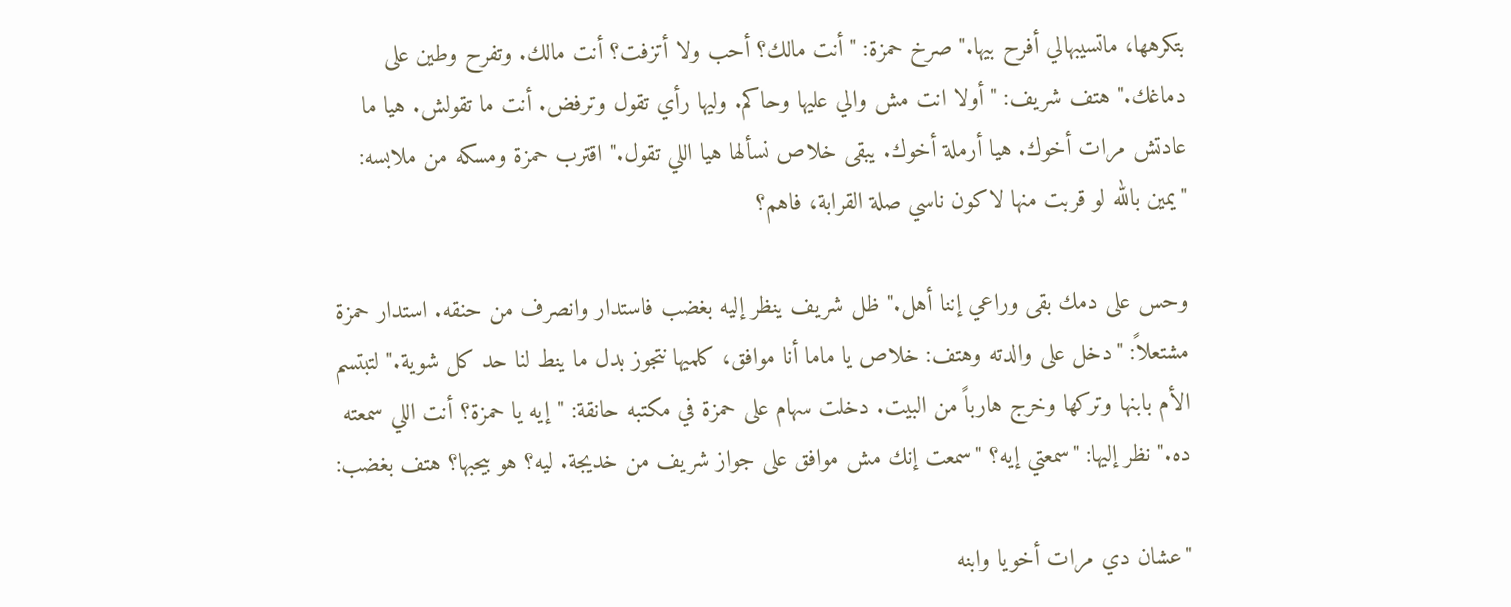بتكرهها، ماتسيبهالي أفرح بيها." صرخ حمزة: "أنت مالك؟ أحب ولا أتزفت؟ أنت مالك. وتفرح وطين على دماغك." هتف شريف: "أولا انت مش والي عليها وحاكم. وليها رأي تقول وترفض. أنت ما تقولش. هيا ما عادتش مرات أخوك. هيا أرملة أخوك. يبقى خلاص نسألها هيا اللي تقول." اقترب حمزة ومسكه من ملابسه: "يمين بالله لو قربت منها لاكون ناسي صلة القرابة، فاهم؟

وحس على دمك بقى وراعي إننا أهل." ظل شريف ينظر إليه بغضب فاستدار وانصرف من حنقه. استدار حمزة مشتعلاً: "دخل على والدته وهتف: خلاص يا ماما أنا موافق، كلميها نتجوز بدل ما ينط لنا حد كل شوية." لتبتسم الأم بابنها وتركها وخرج هارباً من البيت. دخلت سهام على حمزة في مكتبه حانقة: "إيه يا حمزة؟ أنت اللي سمعته ده." نظر إليها: "سمعتي إيه؟ "سمعت إنك مش موافق على جواز شريف من خديجة. ليه؟ هو بيحبها؟ هتف بغضب:

"عشان دي مرات أخويا وابنه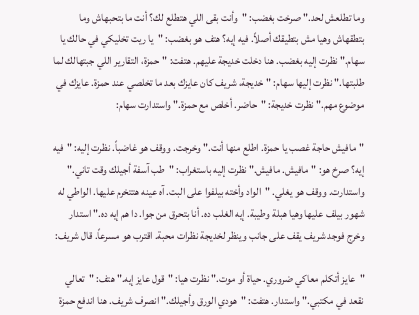وما تطلعش لحد." صرخت بغضب: "وأنت بقى اللي هتطلع لك؟ أنت ما بتحبهاش وما بتطقهاش وهيا مش بتطيقك أصلاً. فيه إيه؟ هتف هو بغضب: "يا ريت تخليكي في حالك يا سهام." نظرت إليه بغضب. هنا دخلت خديجة عليهم. هتفت: "حمزة، التقارير اللي جبتهالك لما طلبتها." نظرت إليها سهام: "خديجة، شريف كان عايزك بعد ما تخلصي عند حمزة. عايزك في موضوع مهم." نظرت خديجة: "حاضر. أخلص مع حمزة." واستدارت سهام:

"مافيش حاجة غصب يا حمزة. اطلع منها أنت." وخرجت. ووقف هو غاضباً. نظرت إليه: "فيه إيه؟ صرخ هو: "مافيش. مافيش." نظرت إليه باستغراب: "طب آسفة أجيلك وقت تاني." واستدارت. ووقف هو يغلي. "الواد وأخته بيلفوا على البت. آه عينه هتتخرم عليها. الواطي له شهور بيلف عليها وهيا هبلة وطيبة. إيه الغلب ده. أنا بتحرق من جوا. دا هم إيه ده." استدار وخرج فوجد شريف يقف على جانب وينظر لخديجة نظرات محبة. اقترب هو مسرعاً. قال شريف:

"عايز أتكلم معاكي ضروري. حياة أو موت." نظرت هيا: "قول عايز إيه." هتف: "تعالي نقعد في مكتبي." واستدار. هتفت: "هودي الورق وأجيلك." انصرف شريف. هنا اندفع حمزة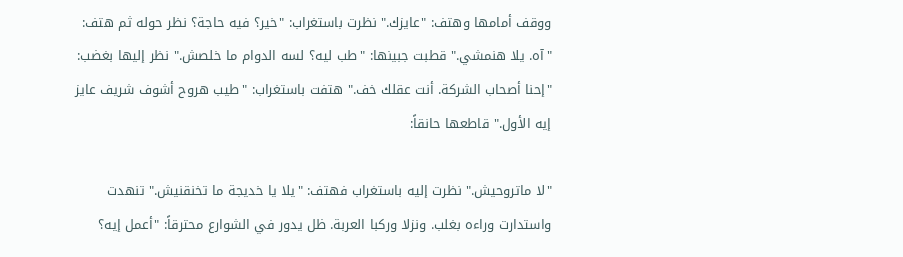ووقف أمامها وهتف: "عايزك." نظرت باستغراب: "خير؟ فيه حاجة؟ نظر حوله ثم هتف: "آه. يلا هنمشي." قطبت جبينها: "طب ليه؟ لسه الدوام ما خلصش." نظر إليها بغضب: "إحنا أصحاب الشركة. أنت عقلك خف." هتفت باستغراب: "طيب هروح أشوف شريف عايز إيه الأول." قاطعها حانقاً:

"لا ماتروحيش." نظرت إليه باستغراب فهتف: "يلا يا خديجة ما تخنقنيش." تنهدت واستدارت وراءه بغلب. ونزلا وركبا العربة. ظل يدور في الشوارع محترقاً: "أعمل إيه؟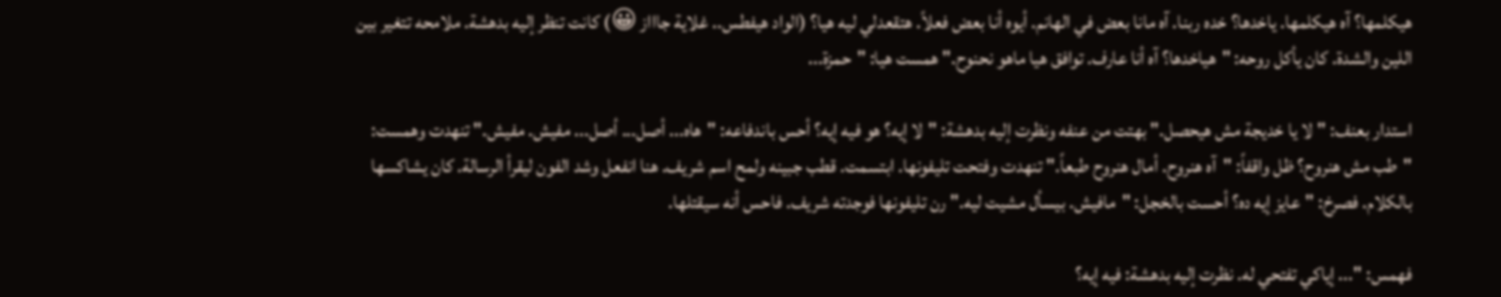هيكلمها؟ آه هيكلمها. ياخدها؟ خده ربنا. آه مانا بعض في الهانم. أيوه أنا بعض فعلاً. هتقعدلي ليه هيا؟ (الواد هيفطس.. غلاية جاااز 😀) كانت تنظر إليه بدهشة. ملامحه تتغير بين اللين والشدة. كان يأكل روحه: "هياخدها؟ آه أنا عارف. توافق هيا ماهو نحنوح." همست هيا: "حمزة...

استدار بعنف: "لا يا خديجة مش هيحصل." بهتت من عنفه ونظرت إليه بدهشة: "لا إيه؟ هو فيه إيه؟ أحس باندفاعه: "هاه... أصل... أصل... مفيش. مفيش." تنهدت وهمست: "طب مش هنروح؟ ظل واقفاً: "آه هنروح. أمال هنروح طبعاً." تنهدت وفتحت تليفونها. ابتسمت. قطب جبينه ولمح اسم شريف. هنا انفعل وشد الفون ليقرأ الرسالة. كان يشاكسها بالكلام. فصرخ: "عايز إيه ده؟ أحست بالخجل: "مافيش. بيسأل مشيت ليه." رن تليفونها فوجدته شريف. فاحس أنه سيقتلها.

فهمس: "... إياكي تفتحي له. نظرت إليه بدهشة: فيه إيه؟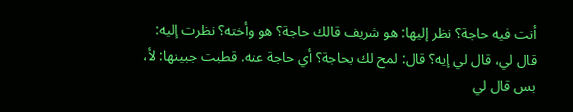أنت فيه حاجة؟ نظر إليها: هو شريف قالك حاجة؟ هو وأخته؟ نظرت إليه: قال لي، قال لي إيه؟ قال: لمح لك بحاجة؟ أي حاجة عنه. قطبت جبينها: لأ، بس قال لي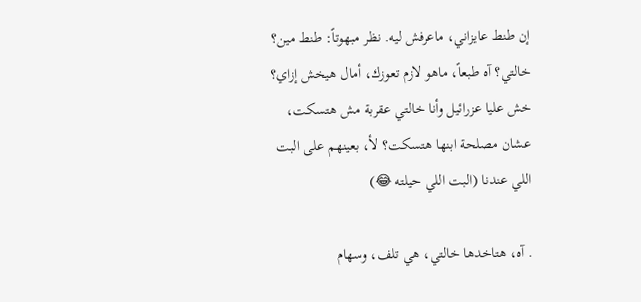إن طنط عايزاني، ماعرفش ليه. نظر مبهوتاً: طنط مين؟ خالتي؟ آه طبعاً، ماهو لازم تعوزك، أمال هيخش إزاي؟ خش عليا عزرائيل وأنا خالتي عقربة مش هتسكت، عشان مصلحة ابنها هتسكت؟ لأ، بعينهم على البت اللي عندنا (البت اللي حيلته 😂)

. آه، هتاخدها خالتي، هي تلف، وسهام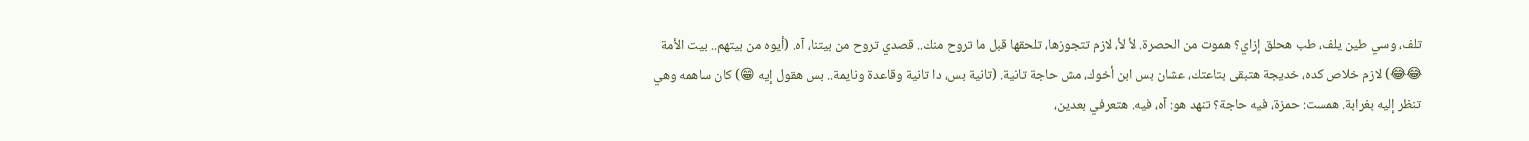تلف، وسي طين يلف، طب هحلق إزاي؟ هموت من الحصرة. لأ لأ، لازم تتجوزها، تلحقها قبل ما تروح منك.. قصدي تروح من بيتنا، آه. (أيوه من بيتهم.. بيت الأمة 😂😂) لازم خلاص كده، خديجة هتبقى بتاعتك، عشان بس ابن أخوك، مش حاجة تانية. (تانية بس، دا تانية وقاعدة ونايمة.. بس هقول إيه 😁) كان ساهمه وهي تنظر إليه بغرابة. همست: حمزة، فيه حاجة؟ تنهد هو: آه، فيه. هتعرفي بعدين،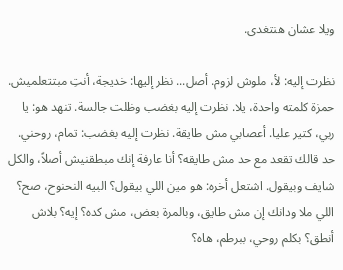ويلا عشان هنتغدى.

نظرت إليه: لأ، ملوش لزوم. أصل... نظر إليها: خديجة، أنتِ مبتتعلميش. حمزة كلمته واحدة، يلا. نظرت إليه بغضب وظلت جالسة. تنهد هو: يا ربي، كتير عليا. أعصابي مش طايقة. نظرت إليه بغضب: تمام، روحني. حد قالك تقعد مع حد مش طايقه؟ أنا عارفة إنك مبطقنيش أصلاً، والكل شايف وبيقول. اشتعل أخره: هو مين اللي بيقول؟ البيه النحنوح، صح؟ اللي ملا ودانك إن مش طايق، وبالمرة بعض، مش كده؟ إيه؟ بلاش أنطق؟ بكلم روحي، ببرطم، هاه؟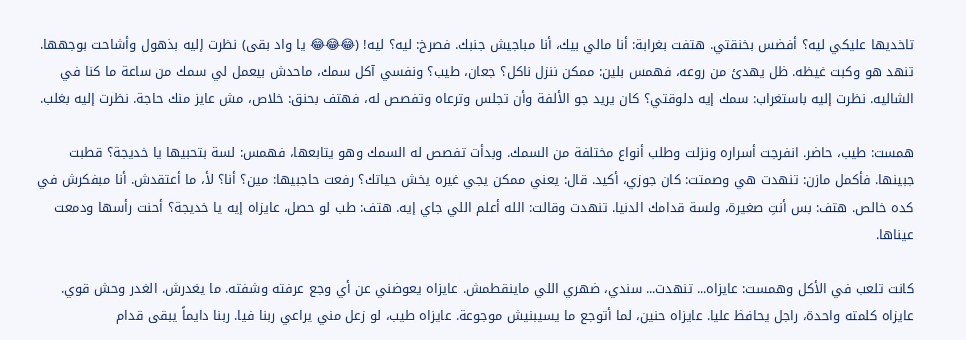تاخديها عليكي ليه؟ أفضس بخنقتي. هتفت بغرابة: أنا مالي بيك، أنا مباجيش جنبك. فصرخ: ليه؟ ليه! (😂😂😂 يا واد بقى) نظرت إليه بذهول وأشاحت بوجهها. تنهد هو وكبت غيظه. ظل يهدئ من روعه، فهمس بلين: ممكن ننزل ناكل؟ جعان، طيب؟ ونفسي آكل سمك، ماحدش بيعمل لي سمك من ساعة ما كنا في الشاليه. نظرت إليه باستغراب: سمك إيه دلوقتي؟ كان يريد جو الألفة وأن تجلس وترعاه وتفصص له، فهتف بحنق: خلاص، مش عايز منك حاجة. نظرت إليه بغلب.

همست: طيب، حاضر. انفرجت أسراره ونزلت وطلب أنواع مختلفة من السمك. وبدأت تفصص له السمك وهو يتابعها، فهمس: لسة بتحبيها يا خديجة؟ قطبت جبينها. فأكمل مازن: تنهدت هي وصمتت: كان جوزي، أكيد. قال: يعني ممكن يجي غيره يخش حياتك؟ رفعت حاجبيها: مين؟ أنا؟ لأ، ما أعتقدش. أنا مبفكرش في كده خالص. هتف: بس أنتِ صغيرة، ولسة قدامك الدنيا. تنهدت وقالت: الله أعلم اللي جاي إيه. هتف: طب لو حصل، عايزاه إيه يا خديجة؟ أحنت رأسها ودمعت عيناها.

كانت تلعب في الأكل وهمست: عايزاه... تنهدت... سندي، ضهري اللي ماينقطمش. عايزاه يعوضني عن أي وجع عرفته وشفته. ما يغدرش. الغدر وحش قوي. عايزاه كلمته واحدة، راجل يحافظ عليا. عايزاه حنين، لما أتوجع ما يسيبنيش موجوعة. عايزاه طيب، لو زعل مني يراعي ربنا فيا. ربنا دايماً يبقى قدام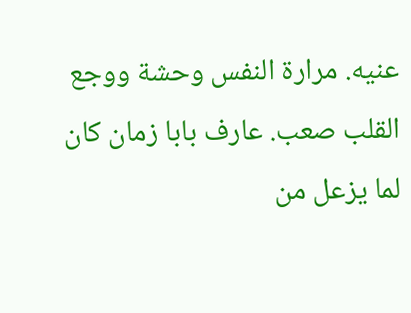عنيه. مرارة النفس وحشة ووجع القلب صعب. عارف بابا زمان كان لما يزعل من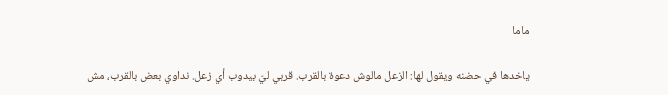ماما

ياخدها في حضنه ويقول لها: الزعل مالوش دعوة بالقرب. قربي ليّ بيدوب أي زعل. نداوي بعض بالقرب، مش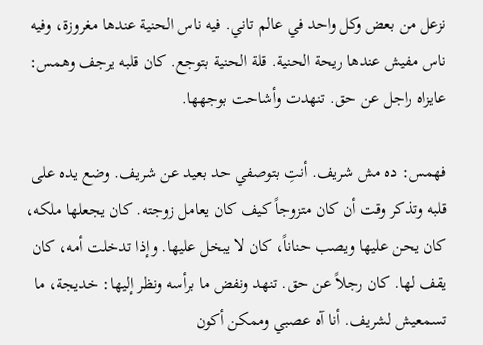نزعل من بعض وكل واحد في عالم تاني. فيه ناس الحنية عندها مغروزة، وفيه ناس مفيش عندها ريحة الحنية. قلة الحنية بتوجع. كان قلبه يرجف وهمس: عايزاه راجل عن حق. تنهدت وأشاحت بوجهها.

فهمس: ده مش شريف. أنتِ بتوصفي حد بعيد عن شريف. وضع يده على قلبه وتذكر وقت أن كان متزوجاً كيف كان يعامل زوجته. كان يجعلها ملكه، كان يحن عليها ويصب حناناً، كان لا يبخل عليها. وإذا تدخلت أمه، كان يقف لها. كان رجلاً عن حق. تنهد ونفض ما برأسه ونظر إليها: خديجة، ما تسمعيش لشريف. أنا آه عصبي وممكن أكون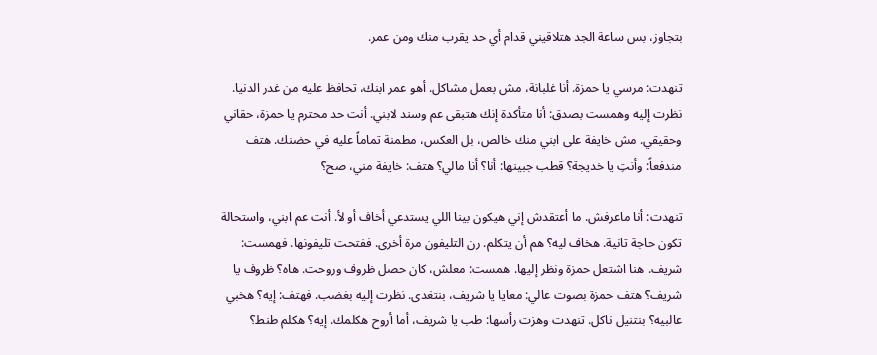بتجاوز، بس ساعة الجد هتلاقيني قدام أي حد يقرب منك ومن عمر.

تنهدت: مرسي يا حمزة. أنا غلبانة، مش بعمل مشاكل. أهو عمر ابنك، تحافظ عليه من غدر الدنيا. نظرت إليه وهمست بصدق: أنا متأكدة إنك هتبقى عم وسند لابني. أنت حد محترم يا حمزة، حقاني وحقيقي. مش خايفة على ابني منك خالص، بل العكس، مطمنة تماماً عليه في حضنك. هتف مندفعاً: وأنتِ يا خديجة؟ قطب جبينها: أنا؟ أنا مالي؟ هتف: خايفة مني، صح؟

تنهدت: أنا ماعرفش. ما أعتقدش إني هيكون بينا اللي يستدعي أخاف أو لأ. أنت عم ابني، واستحالة تكون حاجة تانية. هخاف ليه؟ هم أن يتكلم. رن التليفون مرة أخرى. ففتحت تليفونها. فهمست: شريف. هنا اشتعل حمزة ونظر إليها. همست: معلش، كان حصل ظروف وروحت. هاه؟ ظروف يا شريف؟ هتف حمزة بصوت عالي: معايا يا شريف، بنتغدى. نظرت إليه بغضب. فهتف: إيه؟ هخبي عالبيه؟ بنتنيل ناكل. تنهدت وهزت رأسها: طب يا شريف، أما أروح هكلمك. إيه؟ هكلم طنط؟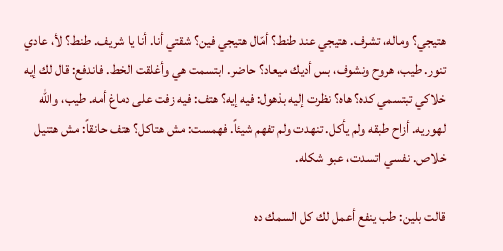هتيجي؟ وماله، تشرف. هتيجي عند طنط؟ أمّال هتيجي فين؟ شقتي أنا. أنا يا شريف. طنط؟ لأ، عادي تنور. طيب، هروح ونشوف، بس أديك ميعاد؟ حاضر. ابتسمت هي وأغلقت الخط. فاندفع: قال لك إيه خلاكي تبتسمي كده؟ هاه؟ نظرت إليه بذهول: فيه إيه؟ هتف: فيه زفت على دماغ أمه. طيب، والله لهوريه. أزاح طبقه ولم يأكل. تنهدت ولم تفهم شيئاً. فهمست: مش هتاكل؟ هتف حانقاً: مش هتنيل خلاص. نفسي اتسدت، عبو شكله.

قالت بلين: طب ينفع أعمل لك كل السمك ده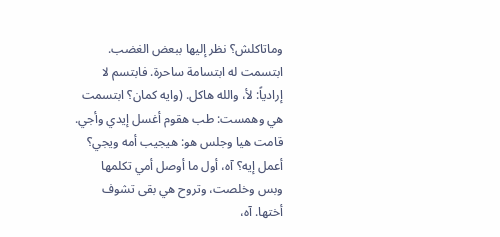وماتاكلش؟ نظر إليها ببعض الغضب. ابتسمت له ابتسامة ساحرة. فابتسم لا إرادياً: لأ، والله هاكل. (وايه كمان؟ ابتسمت هي وهمست: طب هقوم أغسل إيدي وأجي. قامت هيا وجلس هو: هيجيب أمه ويجي؟ أعمل إيه؟ آه، أول ما أوصل أمي تكلمها وبس وخلصت، وتروح هي بقى تشوف أختها. آه،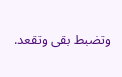وتضبط بقى وتقعد.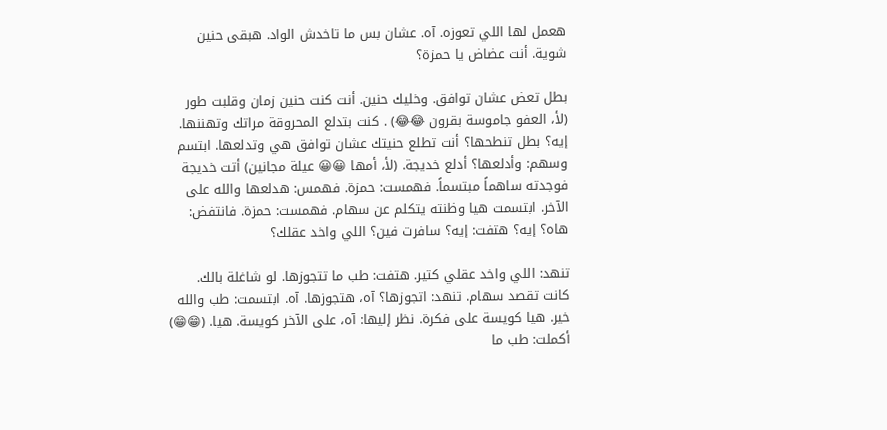هعمل لها اللي تعوزه. آه. عشان بس ما تاخدش الواد. هبقى حنين شوية. أنت عضاض يا حمزة؟

بطل تعض عشان توافق. وخليك حنين. أنت كنت حنين زمان وقلبت طور (لأ، العفو جاموسة بقرون 😂😂) . كنت بتدلع المحروقة مراتك وتهننها. إيه؟ بطل تنطحها؟ أنت تطلع حنيتك عشان توافق هي وتدلعها. ابتسم وسهم: وأدلعها؟ أدلع خديجة. (لأ، أمها 😀😀 عيلة مجانين) أتت خديجة فوجدته ساهماً مبتسماً. فهمست: حمزة. فهمس: هدلعها والله على الآخر. ابتسمت هيا وظنته يتكلم عن سهام. فهمست: حمزة. فانتفض: هاه؟ إيه؟ هتفت: إيه؟ سافرت فين؟ اللي واخد عقلك؟

تنهد: اللي واخد عقلي كتير. هتفت: طب ما تتجوزها. لو شاغلة بالك. كانت تقصد سهام. تنهد: اتجوزها؟ آه، هتجوزها. آه. ابتسمت: طب والله خير. هيا كويسة على فكرة. نظر إليها: آه، على الآخر كويسة. هيا. (😁😁) أكملت: طب ما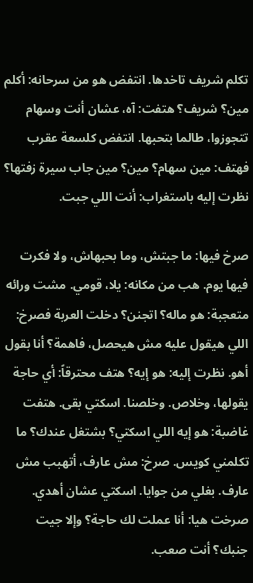تكلم شريف تاخدها. انتفض هو من سرحانه: أكلم مين؟ شريف؟ هتفت: آه، عشان أنت وسهام تتجوزوا، طالما بتحبها. انتفض كلسعة عقرب فهتف: مين سهام؟ مين؟ مين جاب سيرة زفتها؟ نظرت إليه باستغراب: أنت اللي جبت.

صرخ فيها: ما جبتش، وما بحبهاش، ولا فكرت فيها يوم. هب من مكانه: يلا، قومي. مشت ورائه متعجبة: هو ماله؟ اتجنن؟ دخلت العربة فصرخ: اللي هيقول عليه مش هيحصل، فاهمة؟ أنا بقول أهو. نظرت إليه: هو إيه؟ هتف محترقاً: أي حاجة يقولها، وخلاص. وخلصنا. اسكتي بقى. هتفت غاضبة: هو إيه اللي اسكتي؟ بشتغل عندك؟ ما تكلمني كويس. صرخ: مش عارف، أتهبب مش عارف. بغلي من جوايا. اسكتي عشان أهدي. صرخت هيا: أنا عملت لك حاجة؟ وإلا جيت جنبك؟ أنت صعب.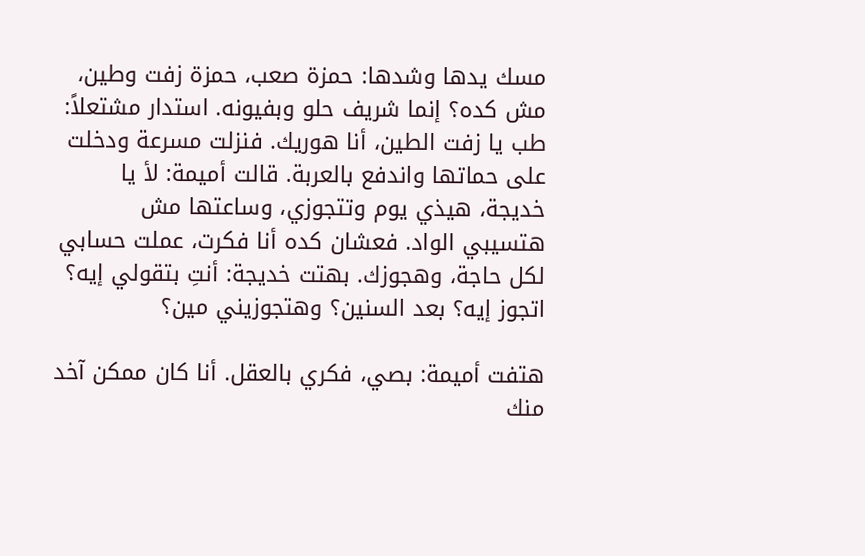مسك يدها وشدها: حمزة صعب، حمزة زفت وطين، مش كده؟ إنما شريف حلو وبفيونه. استدار مشتعلاً: طب يا زفت الطين، أنا هوريك. فنزلت مسرعة ودخلت على حماتها واندفع بالعربة. قالت أميمة: لأ يا خديجة، هيذي يوم وتتجوزي، وساعتها مش هتسيبي الواد. فعشان كده أنا فكرت، عملت حسابي لكل حاجة، وهجوزك. بهتت خديجة: أنتِ بتقولي إيه؟ اتجوز إيه؟ بعد السنين؟ وهتجوزيني مين؟

هتفت أميمة: بصي، فكري بالعقل. أنا كان ممكن آخد منك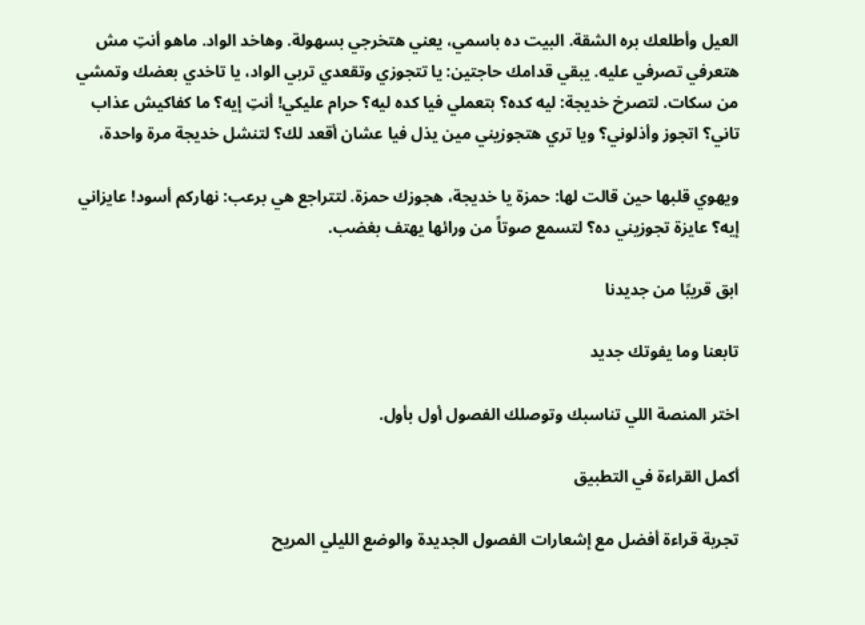العيل وأطلعك بره الشقة. البيت ده باسمي، يعني هتخرجي بسهولة. وهاخد الواد. ماهو أنتِ مش هتعرفي تصرفي عليه. يبقي قدامك حاجتين: يا تتجوزي وتقعدي تربي الواد، يا تاخدي بعضك وتمشي من سكات. لتصرخ خديجة: ليه كده؟ بتعملي فيا كده ليه؟ حرام عليكي! أنتِ إيه؟ ما كفاكيش عذاب تاني؟ اتجوز وأذلوني؟ ويا تري هتجوزيني مين يذل فيا عشان أقعد لك؟ لتنشل خديجة مرة واحدة،

ويهوي قلبها حين قالت لها: حمزة يا خديجة، هجوزك حمزة. لتتراجع هي برعب: نهاركم أسود! عايزاني إيه؟ عايزة تجوزيني ده؟ لتسمع صوتاً من ورائها يهتف بغضب.

ابق قريبًا من جديدنا

تابعنا وما يفوتك جديد

اختر المنصة اللي تناسبك وتوصلك الفصول أول بأول.

أكمل القراءة في التطبيق

تجربة قراءة أفضل مع إشعارات الفصول الجديدة والوضع الليلي المريح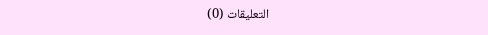التعليقات (0)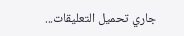جاري تحميل التعليقات...